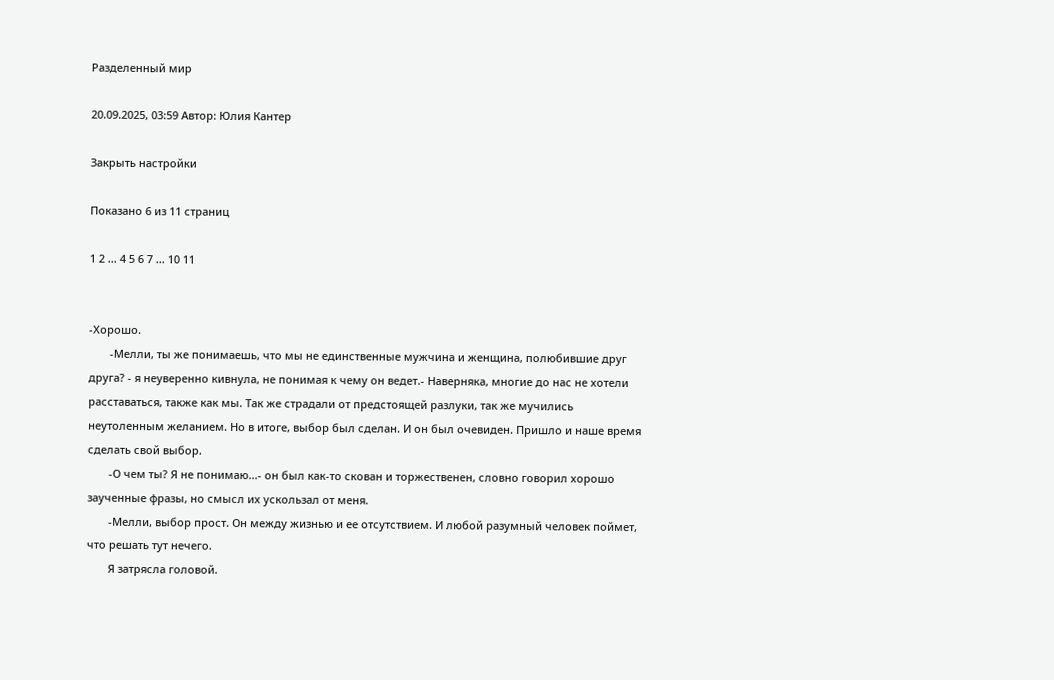Разделенный мир

20.09.2025, 03:59 Автор: Юлия Кантер

Закрыть настройки

Показано 6 из 11 страниц

1 2 ... 4 5 6 7 ... 10 11


-Хорошо.
       -Мелли, ты же понимаешь, что мы не единственные мужчина и женщина, полюбившие друг друга? - я неуверенно кивнула, не понимая к чему он ведет.- Наверняка, многие до нас не хотели расставаться, также как мы. Так же страдали от предстоящей разлуки, так же мучились неутоленным желанием. Но в итоге, выбор был сделан. И он был очевиден. Пришло и наше время сделать свой выбор.
       -О чем ты? Я не понимаю...- он был как-то скован и торжественен, словно говорил хорошо заученные фразы, но смысл их ускользал от меня.
       -Мелли, выбор прост. Он между жизнью и ее отсутствием. И любой разумный человек поймет, что решать тут нечего.
       Я затрясла головой.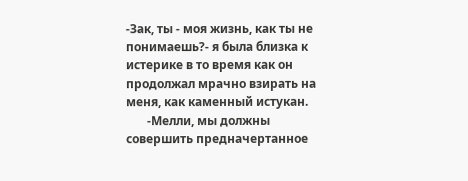-Зак, ты - моя жизнь, как ты не понимаешь?- я была близка к истерике в то время как он продолжал мрачно взирать на меня, как каменный истукан.
       -Мелли, мы должны совершить предначертанное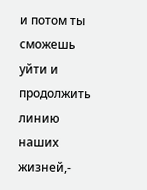и потом ты сможешь уйти и продолжить линию наших жизней,-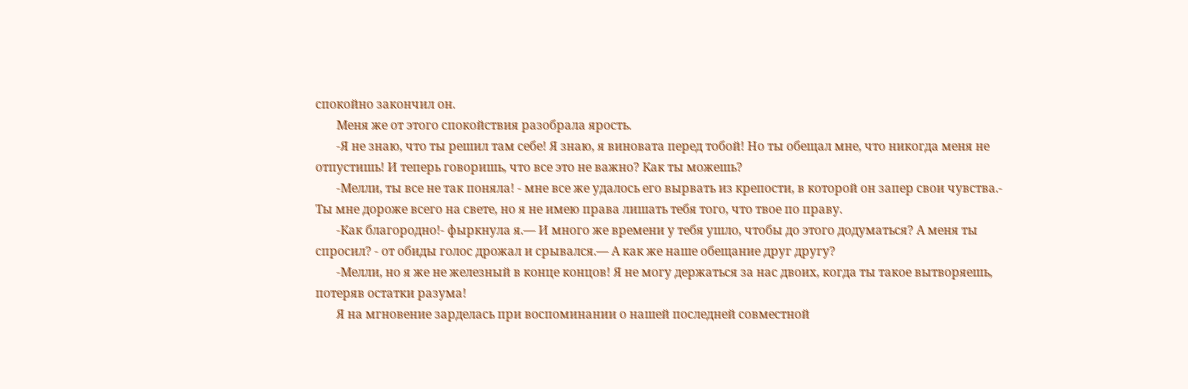спокойно закончил он.
       Меня же от этого спокойствия разобрала ярость.
       -Я не знаю, что ты решил там себе! Я знаю, я виновата перед тобой! Но ты обещал мне, что никогда меня не отпустишь! И теперь говоришь, что все это не важно? Как ты можешь?
       -Мелли, ты все не так поняла! - мне все же удалось его вырвать из крепости, в которой он запер свои чувства.- Ты мне дороже всего на свете, но я не имею права лишать тебя того, что твое по праву.
       -Как благородно!- фыркнула я.— И много же времени у тебя ушло, чтобы до этого додуматься? А меня ты спросил? - от обиды голос дрожал и срывался.— А как же наше обещание друг другу?
       -Мелли, но я же не железный в конце концов! Я не могу держаться за нас двоих, когда ты такое вытворяешь, потеряв остатки разума!
       Я на мгновение зарделась при воспоминании о нашей последней совместной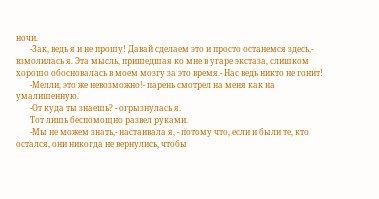ночи.
       -Зак, ведь я и не прошу! Давай сделаем это и просто останемся здесь,- взмолилась я. Эта мысль, пришедшая ко мне в угаре экстаза, слишком хорошо обосновалась в моем мозгу за это время.- Нас ведь никто не гонит!
       -Мелли, это же невозможно!- парень смотрел на меня как на умалишенную.
       -От куда ты знаешь? - огрызнулась я.
       Тот лишь беспомощно развел руками.
       -Мы не можем знать,- настаивала я, - потому что, если и были те, кто остался, они никогда не вернулись, чтобы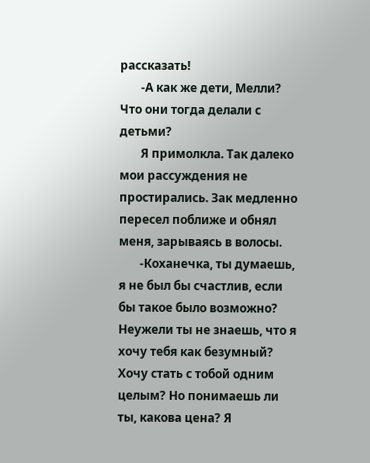рассказать!
       -А как же дети, Мелли? Что они тогда делали с детьми?
       Я примолкла. Так далеко мои рассуждения не простирались. Зак медленно пересел поближе и обнял меня, зарываясь в волосы.
       -Коханечка, ты думаешь, я не был бы счастлив, если бы такое было возможно? Неужели ты не знаешь, что я хочу тебя как безумный? Хочу стать с тобой одним целым? Но понимаешь ли ты, какова цена? Я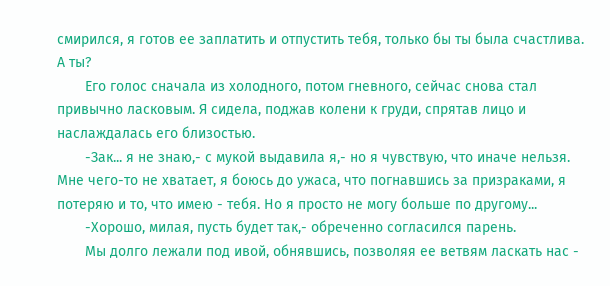смирился, я готов ее заплатить и отпустить тебя, только бы ты была счастлива. А ты?
       Его голос сначала из холодного, потом гневного, сейчас снова стал привычно ласковым. Я сидела, поджав колени к груди, спрятав лицо и наслаждалась его близостью.
       -Зак... я не знаю,- с мукой выдавила я,- но я чувствую, что иначе нельзя. Мне чего-то не хватает, я боюсь до ужаса, что погнавшись за призраками, я потеряю и то, что имею - тебя. Но я просто не могу больше по другому...
       -Хорошо, милая, пусть будет так,- обреченно согласился парень.
       Мы долго лежали под ивой, обнявшись, позволяя ее ветвям ласкать нас -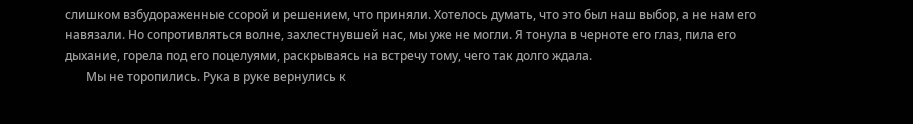слишком взбудораженные ссорой и решением, что приняли. Хотелось думать, что это был наш выбор, а не нам его навязали. Но сопротивляться волне, захлестнувшей нас, мы уже не могли. Я тонула в черноте его глаз, пила его дыхание, горела под его поцелуями, раскрываясь на встречу тому, чего так долго ждала.
       Мы не торопились. Рука в руке вернулись к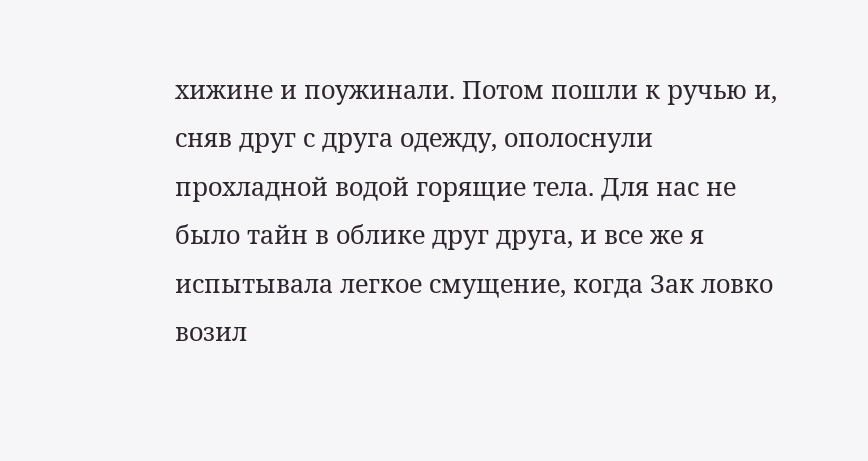хижине и поужинали. Потом пошли к ручью и, сняв друг с друга одежду, ополоснули прохладной водой горящие тела. Для нас не было тайн в облике друг друга, и все же я испытывала легкое смущение, когда Зак ловко возил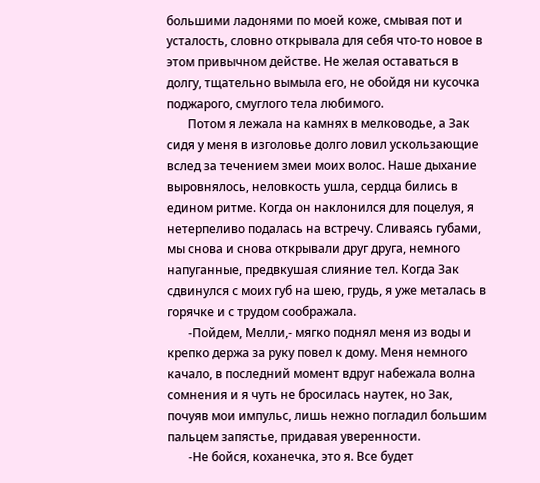большими ладонями по моей коже, смывая пот и усталость, словно открывала для себя что-то новое в этом привычном действе. Не желая оставаться в долгу, тщательно вымыла его, не обойдя ни кусочка поджарого, смуглого тела любимого.
       Потом я лежала на камнях в мелководье, а Зак сидя у меня в изголовье долго ловил ускользающие вслед за течением змеи моих волос. Наше дыхание выровнялось, неловкость ушла, сердца бились в едином ритме. Когда он наклонился для поцелуя, я нетерпеливо подалась на встречу. Сливаясь губами, мы снова и снова открывали друг друга, немного напуганные, предвкушая слияние тел. Когда Зак сдвинулся с моих губ на шею, грудь, я уже металась в горячке и с трудом соображала.
       -Пойдем, Мелли,- мягко поднял меня из воды и крепко держа за руку повел к дому. Меня немного качало, в последний момент вдруг набежала волна сомнения и я чуть не бросилась наутек, но Зак, почуяв мои импульс, лишь нежно погладил большим пальцем запястье, придавая уверенности.
       -Не бойся, коханечка, это я. Все будет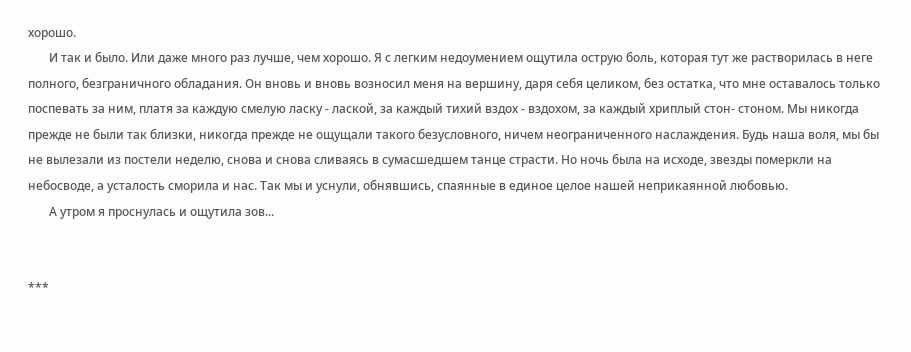хорошо.
       И так и было. Или даже много раз лучше, чем хорошо. Я с легким недоумением ощутила острую боль, которая тут же растворилась в неге полного, безграничного обладания. Он вновь и вновь возносил меня на вершину, даря себя целиком, без остатка, что мне оставалось только поспевать за ним, платя за каждую смелую ласку - лаской, за каждый тихий вздох - вздохом, за каждый хриплый стон- стоном. Мы никогда прежде не были так близки, никогда прежде не ощущали такого безусловного, ничем неограниченного наслаждения. Будь наша воля, мы бы не вылезали из постели неделю, снова и снова сливаясь в сумасшедшем танце страсти. Но ночь была на исходе, звезды померкли на небосводе, а усталость сморила и нас. Так мы и уснули, обнявшись, спаянные в единое целое нашей неприкаянной любовью.
       А утром я проснулась и ощутила зов...


***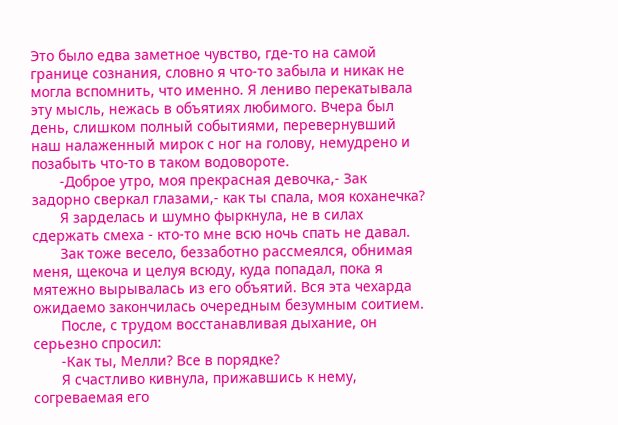Это было едва заметное чувство, где-то на самой границе сознания, словно я что-то забыла и никак не могла вспомнить, что именно. Я лениво перекатывала эту мысль, нежась в объятиях любимого. Вчера был день, слишком полный событиями, перевернувший наш налаженный мирок с ног на голову, немудрено и позабыть что-то в таком водовороте.
       -Доброе утро, моя прекрасная девочка,- Зак задорно сверкал глазами,- как ты спала, моя коханечка?
       Я зарделась и шумно фыркнула, не в силах сдержать смеха - кто-то мне всю ночь спать не давал.
       Зак тоже весело, беззаботно рассмеялся, обнимая меня, щекоча и целуя всюду, куда попадал, пока я мятежно вырывалась из его объятий. Вся эта чехарда ожидаемо закончилась очередным безумным соитием.
       После, с трудом восстанавливая дыхание, он серьезно спросил:
       -Как ты, Мелли? Все в порядке?
       Я счастливо кивнула, прижавшись к нему, согреваемая его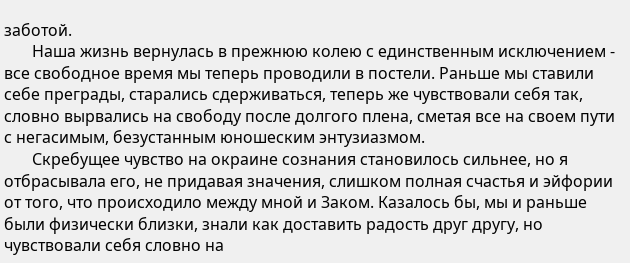заботой.
       Наша жизнь вернулась в прежнюю колею с единственным исключением - все свободное время мы теперь проводили в постели. Раньше мы ставили себе преграды, старались сдерживаться, теперь же чувствовали себя так, словно вырвались на свободу после долгого плена, сметая все на своем пути с негасимым, безустанным юношеским энтузиазмом.
       Скребущее чувство на окраине сознания становилось сильнее, но я отбрасывала его, не придавая значения, слишком полная счастья и эйфории от того, что происходило между мной и Заком. Казалось бы, мы и раньше были физически близки, знали как доставить радость друг другу, но чувствовали себя словно на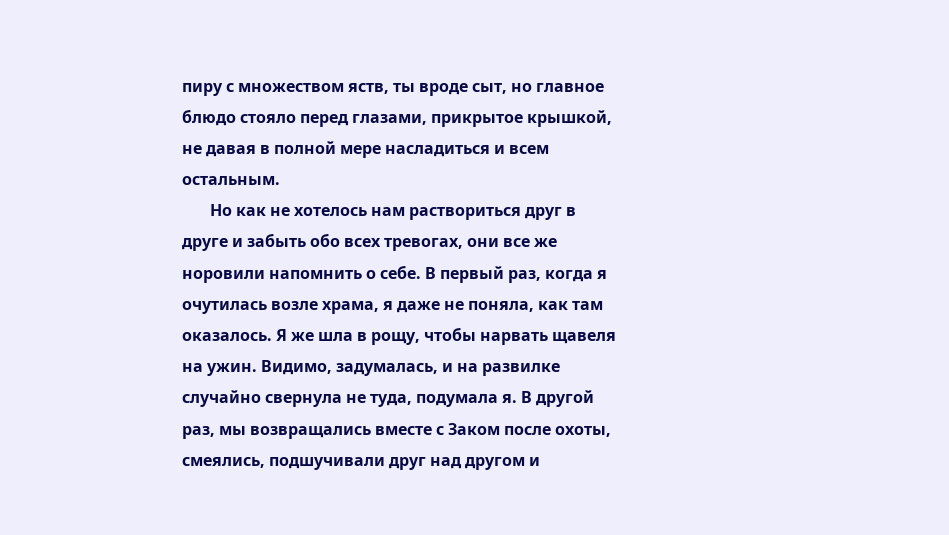пиру с множеством яств, ты вроде сыт, но главное блюдо стояло перед глазами, прикрытое крышкой, не давая в полной мере насладиться и всем остальным.
       Но как не хотелось нам раствориться друг в друге и забыть обо всех тревогах, они все же норовили напомнить о себе. В первый раз, когда я очутилась возле храма, я даже не поняла, как там оказалось. Я же шла в рощу, чтобы нарвать щавеля на ужин. Видимо, задумалась, и на развилке случайно свернула не туда, подумала я. В другой раз, мы возвращались вместе с Заком после охоты, смеялись, подшучивали друг над другом и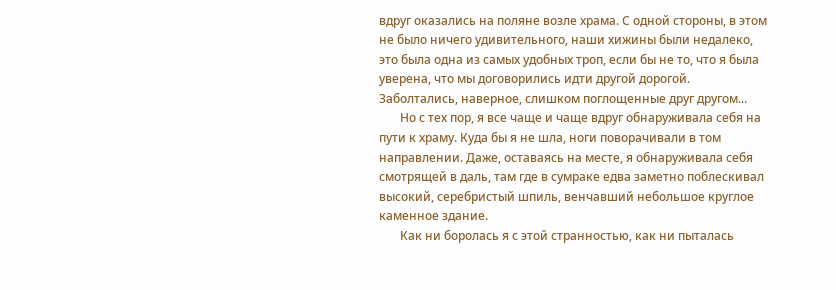вдруг оказались на поляне возле храма. С одной стороны, в этом не было ничего удивительного, наши хижины были недалеко, это была одна из самых удобных троп, если бы не то, что я была уверена, что мы договорились идти другой дорогой. Заболтались, наверное, слишком поглощенные друг другом...
       Но с тех пор, я все чаще и чаще вдруг обнаруживала себя на пути к храму. Куда бы я не шла, ноги поворачивали в том направлении. Даже, оставаясь на месте, я обнаруживала себя смотрящей в даль, там где в сумраке едва заметно поблескивал высокий, серебристый шпиль, венчавший небольшое круглое каменное здание.
       Как ни боролась я с этой странностью, как ни пыталась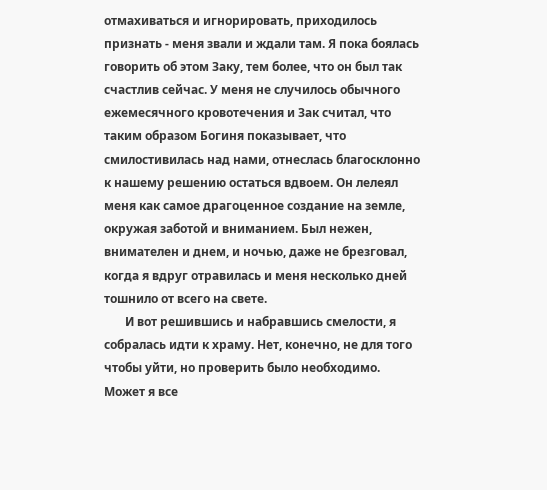отмахиваться и игнорировать, приходилось признать - меня звали и ждали там. Я пока боялась говорить об этом Заку, тем более, что он был так счастлив сейчас. У меня не случилось обычного ежемесячного кровотечения и Зак считал, что таким образом Богиня показывает, что смилостивилась над нами, отнеслась благосклонно к нашему решению остаться вдвоем. Он лелеял меня как самое драгоценное создание на земле, окружая заботой и вниманием. Был нежен, внимателен и днем, и ночью, даже не брезговал, когда я вдруг отравилась и меня несколько дней тошнило от всего на свете.
       И вот решившись и набравшись смелости, я собралась идти к храму. Нет, конечно, не для того чтобы уйти, но проверить было необходимо. Может я все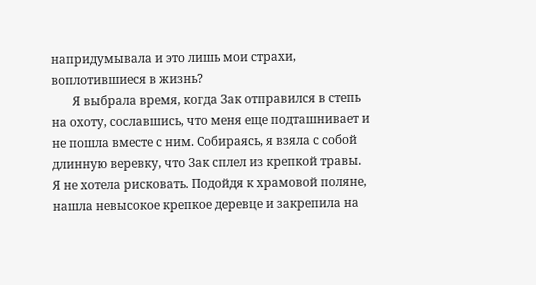напридумывала и это лишь мои страхи, воплотившиеся в жизнь?
       Я выбрала время, когда Зак отправился в степь на охоту, сославшись, что меня еще подташнивает и не пошла вместе с ним. Собираясь, я взяла с собой длинную веревку, что Зак сплел из крепкой травы. Я не хотела рисковать. Подойдя к храмовой поляне, нашла невысокое крепкое деревце и закрепила на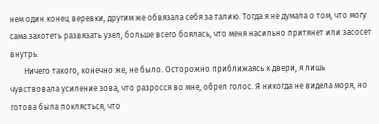нем один конец веревки, другим же обвязала себя за талию. Тогда я не думала о том, что могу сама захотеть развязать узел, больше всего боялась, что меня насильно притянет или засосет внутрь.
       Ничего такого, конечно же, не было. Осторожно приближаясь к двери, я лишь чувствовала усиление зова, что разросся во мне, обрел голос. Я никогда не видела моря, но готова была поклясться, что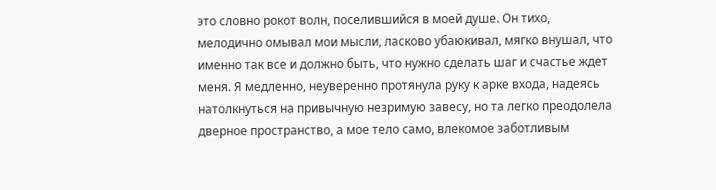это словно рокот волн, поселившийся в моей душе. Он тихо, мелодично омывал мои мысли, ласково убаюкивал, мягко внушал, что именно так все и должно быть, что нужно сделать шаг и счастье ждет меня. Я медленно, неуверенно протянула руку к арке входа, надеясь натолкнуться на привычную незримую завесу, но та легко преодолела дверное пространство, а мое тело само, влекомое заботливым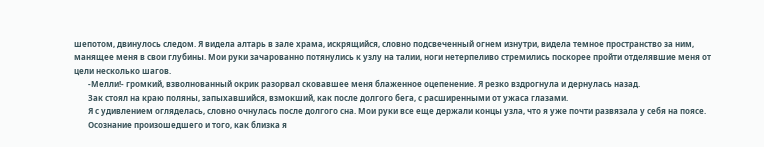шепотом, двинулось следом. Я видела алтарь в зале храма, искрящийся, словно подсвеченный огнем изнутри, видела темное пространство за ним, манящее меня в свои глубины. Мои руки зачарованно потянулись к узлу на талии, ноги нетерпеливо стремились поскорее пройти отделявшие меня от цели несколько шагов.
       -Мелли!- громкий, взволнованный окрик разорвал сковавшее меня блаженное оцепенение. Я резко вздрогнула и дернулась назад.
       Зак стоял на краю поляны, запыхавшийся, взмокший, как после долгого бега, с расширенными от ужаса глазами.
       Я с удивлением огляделась, словно очнулась после долгого сна. Мои руки все еще держали концы узла, что я уже почти развязала у себя на поясе.
       Осознание произошедшего и того, как близка я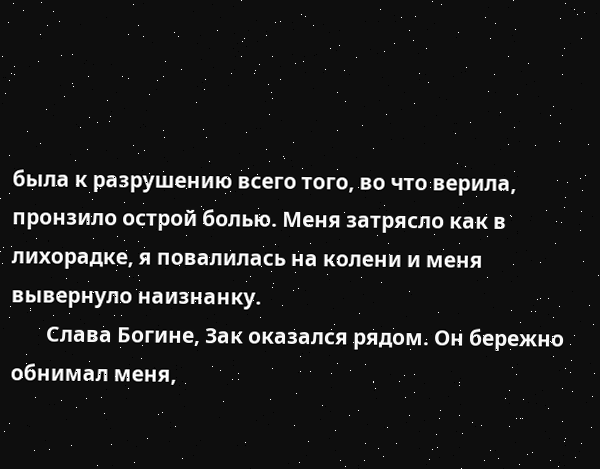была к разрушению всего того, во что верила, пронзило острой болью. Меня затрясло как в лихорадке, я повалилась на колени и меня вывернуло наизнанку.
       Слава Богине, Зак оказался рядом. Он бережно обнимал меня,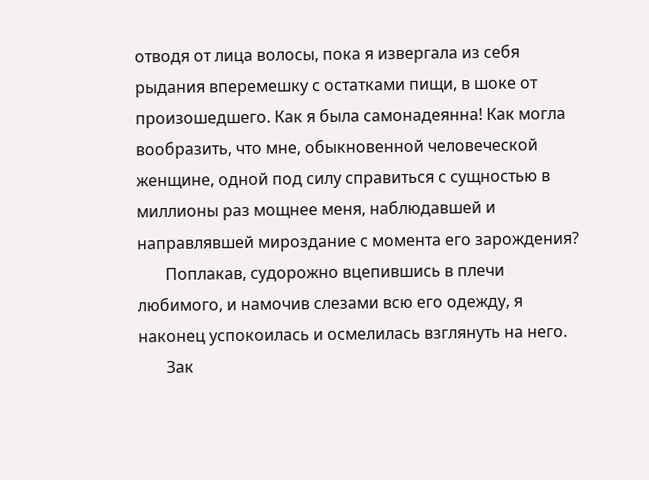отводя от лица волосы, пока я извергала из себя рыдания вперемешку с остатками пищи, в шоке от произошедшего. Как я была самонадеянна! Как могла вообразить, что мне, обыкновенной человеческой женщине, одной под силу справиться с сущностью в миллионы раз мощнее меня, наблюдавшей и направлявшей мироздание с момента его зарождения?
       Поплакав, судорожно вцепившись в плечи любимого, и намочив слезами всю его одежду, я наконец успокоилась и осмелилась взглянуть на него.
       Зак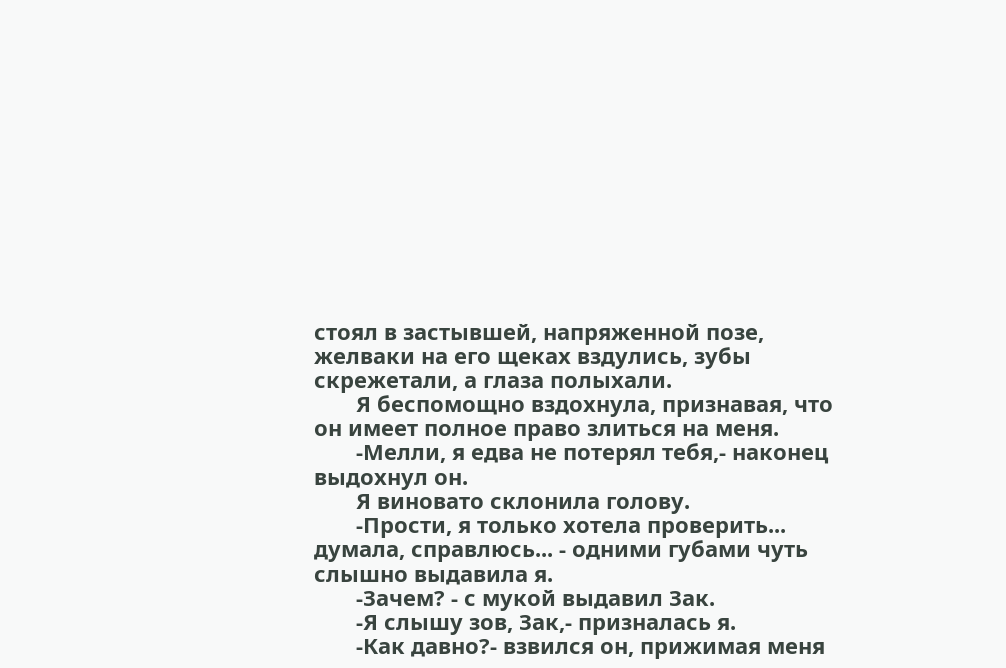стоял в застывшей, напряженной позе, желваки на его щеках вздулись, зубы скрежетали, а глаза полыхали.
       Я беспомощно вздохнула, признавая, что он имеет полное право злиться на меня.
       -Мелли, я едва не потерял тебя,- наконец выдохнул он.
       Я виновато склонила голову.
       -Прости, я только хотела проверить... думала, справлюсь... - одними губами чуть слышно выдавила я.
       -Зачем? - с мукой выдавил Зак.
       -Я слышу зов, Зак,- призналась я.
       -Как давно?- взвился он, прижимая меня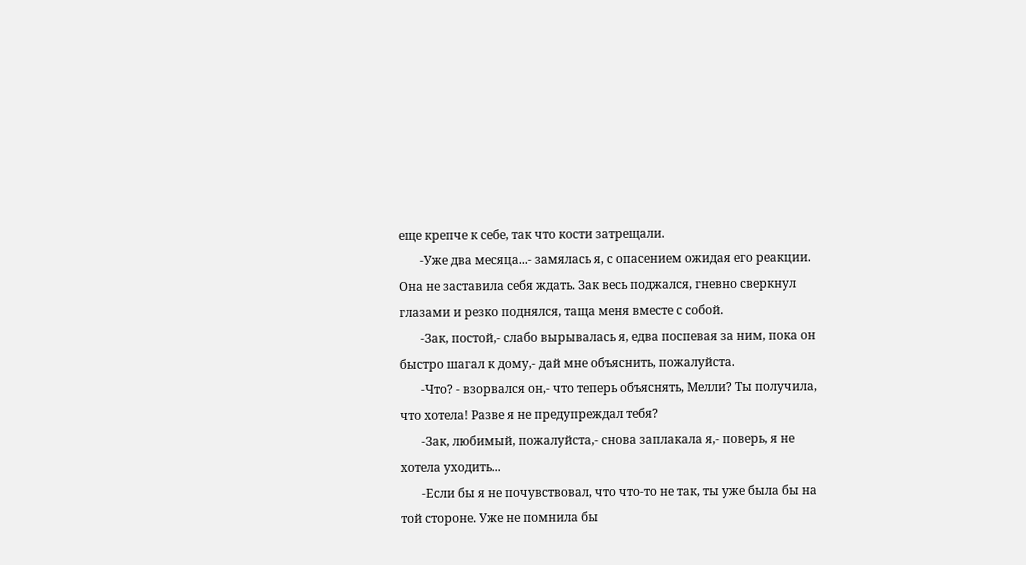еще крепче к себе, так что кости затрещали.
       -Уже два месяца...- замялась я, с опасением ожидая его реакции. Она не заставила себя ждать. Зак весь поджался, гневно сверкнул глазами и резко поднялся, таща меня вместе с собой.
       -Зак, постой,- слабо вырывалась я, едва поспевая за ним, пока он быстро шагал к дому,- дай мне объяснить, пожалуйста.
       -Что? - взорвался он,- что теперь объяснять, Мелли? Ты получила, что хотела! Разве я не предупреждал тебя?
       -Зак, любимый, пожалуйста,- снова заплакала я,- поверь, я не хотела уходить...
       -Если бы я не почувствовал, что что-то не так, ты уже была бы на той стороне. Уже не помнила бы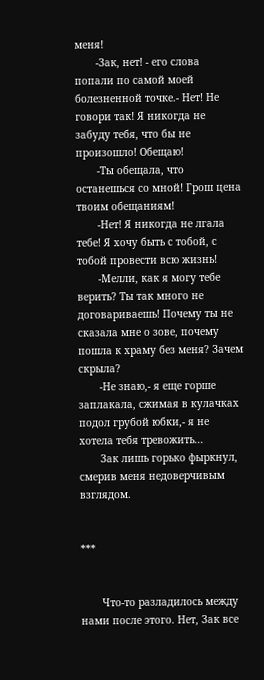меня!
       -Зак, нет! - его слова попали по самой моей болезненной точке.- Нет! Не говори так! Я никогда не забуду тебя, что бы не произошло! Обещаю!
       -Ты обещала, что останешься со мной! Грош цена твоим обещаниям!
       -Нет! Я никогда не лгала тебе! Я хочу быть с тобой, с тобой провести всю жизнь!
       -Мелли, как я могу тебе верить? Ты так много не договариваешь! Почему ты не сказала мне о зове, почему пошла к храму без меня? Зачем скрыла?
       -Не знаю,- я еще горше заплакала, сжимая в кулачках подол грубой юбки,- я не хотела тебя тревожить...
       Зак лишь горько фыркнул, смерив меня недоверчивым взглядом.


***


       Что-то разладилось между нами после этого. Нет, Зак все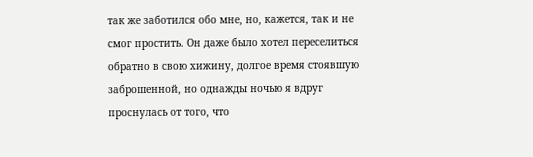так же заботился обо мне, но, кажется, так и не смог простить. Он даже было хотел переселиться обратно в свою хижину, долгое время стоявшую заброшенной, но однажды ночью я вдруг проснулась от того, что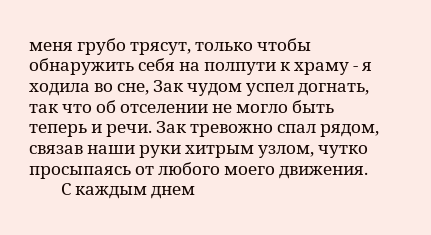меня грубо трясут, только чтобы обнаружить себя на полпути к храму - я ходила во сне, Зак чудом успел догнать, так что об отселении не могло быть теперь и речи. Зак тревожно спал рядом, связав наши руки хитрым узлом, чутко просыпаясь от любого моего движения.
        С каждым днем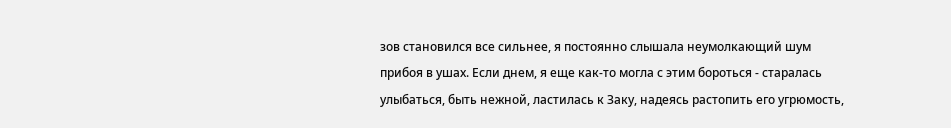зов становился все сильнее, я постоянно слышала неумолкающий шум прибоя в ушах. Если днем, я еще как-то могла с этим бороться - старалась улыбаться, быть нежной, ластилась к Заку, надеясь растопить его угрюмость,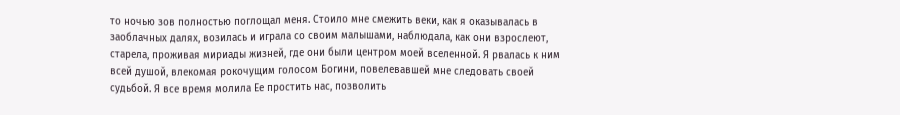то ночью зов полностью поглощал меня. Стоило мне смежить веки, как я оказывалась в заоблачных далях, возилась и играла со своим малышами, наблюдала, как они взрослеют, старела, проживая мириады жизней, где они были центром моей вселенной. Я рвалась к ним всей душой, влекомая рокочущим голосом Богини, повелевавшей мне следовать своей судьбой. Я все время молила Ее простить нас, позволить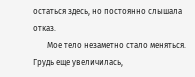остаться здесь, но постоянно слышала отказ.
       Мое тело незаметно стало меняться. Грудь еще увеличилась,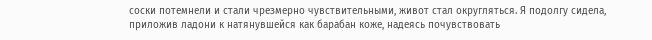соски потемнели и стали чрезмерно чувствительными, живот стал округляться. Я подолгу сидела, приложив ладони к натянувшейся как барабан коже, надеясь почувствовать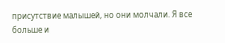присутствие малышей, но они молчали. Я все больше и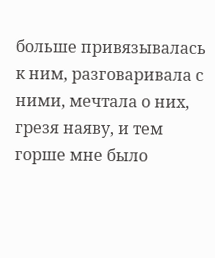больше привязывалась к ним, разговаривала с ними, мечтала о них, грезя наяву, и тем горше мне было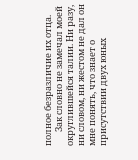полное безразличие их отца.
       Зак словно не замечал моей округлившейся талии. Ни разу, ни словом, ни жестом не дал он мне понять, что знает о присутствии двух юных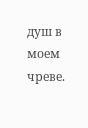душ в моем чреве.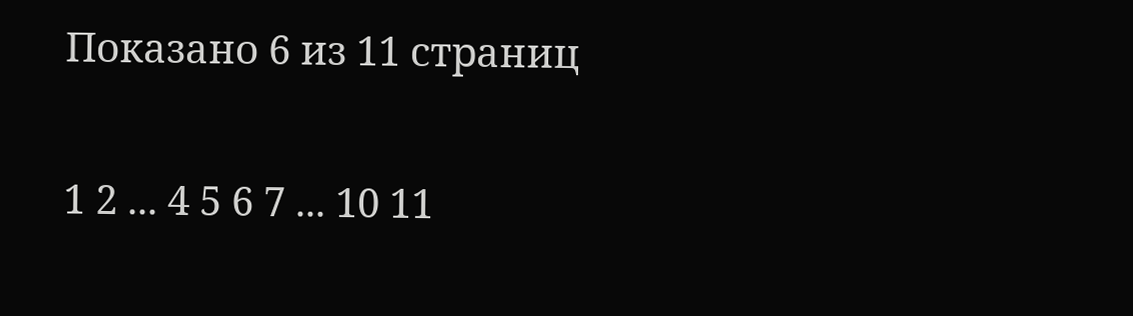Показано 6 из 11 страниц

1 2 ... 4 5 6 7 ... 10 11